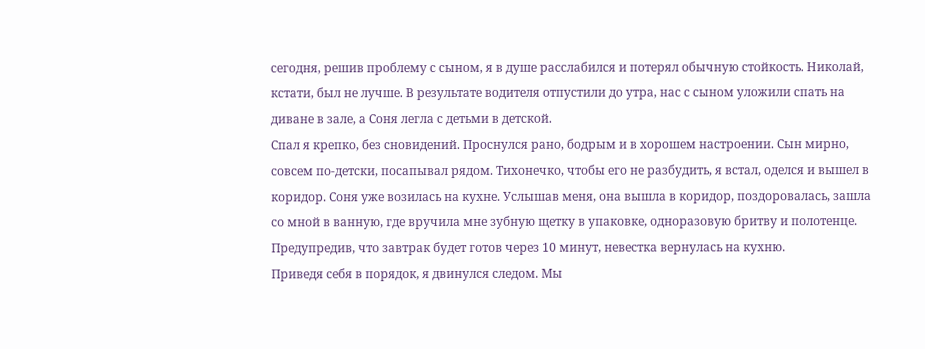сегодня, решив проблему с сыном, я в душе расслабился и потерял обычную стойкость. Николай, кстати, был не лучше. В результате водителя отпустили до утра, нас с сыном уложили спать на диване в зале, а Соня легла с детьми в детской.
Спал я крепко, без сновидений. Проснулся рано, бодрым и в хорошем настроении. Сын мирно, совсем по-детски, посапывал рядом. Тихонечко, чтобы его не разбудить, я встал, оделся и вышел в коридор. Соня уже возилась на кухне. Услышав меня, она вышла в коридор, поздоровалась, зашла со мной в ванную, где вручила мне зубную щетку в упаковке, одноразовую бритву и полотенце. Предупредив, что завтрак будет готов через 10 минут, невестка вернулась на кухню.
Приведя себя в порядок, я двинулся следом. Мы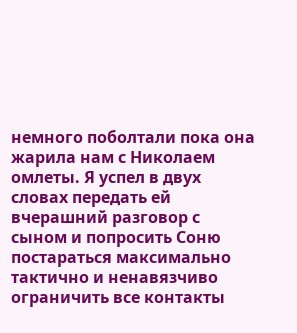немного поболтали пока она жарила нам с Николаем омлеты. Я успел в двух словах передать ей вчерашний разговор с сыном и попросить Соню постараться максимально тактично и ненавязчиво ограничить все контакты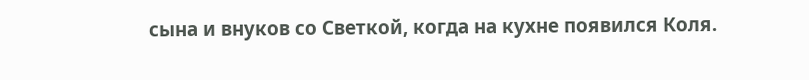сына и внуков со Светкой, когда на кухне появился Коля.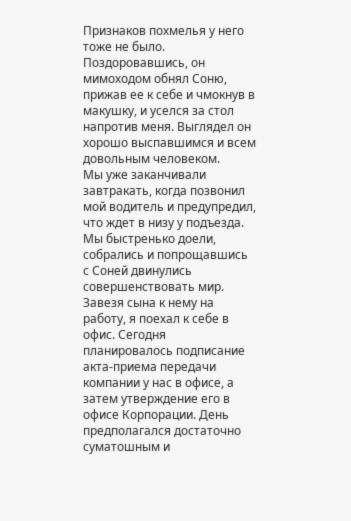Признаков похмелья у него тоже не было. Поздоровавшись, он мимоходом обнял Соню, прижав ее к себе и чмокнув в макушку, и уселся за стол напротив меня. Выглядел он хорошо выспавшимся и всем довольным человеком.
Мы уже заканчивали завтракать, когда позвонил мой водитель и предупредил, что ждет в низу у подъезда. Мы быстренько доели, собрались и попрощавшись с Соней двинулись совершенствовать мир.
Завезя сына к нему на работу, я поехал к себе в офис. Сегодня планировалось подписание акта-приема передачи компании у нас в офисе, а затем утверждение его в офисе Корпорации. День предполагался достаточно суматошным и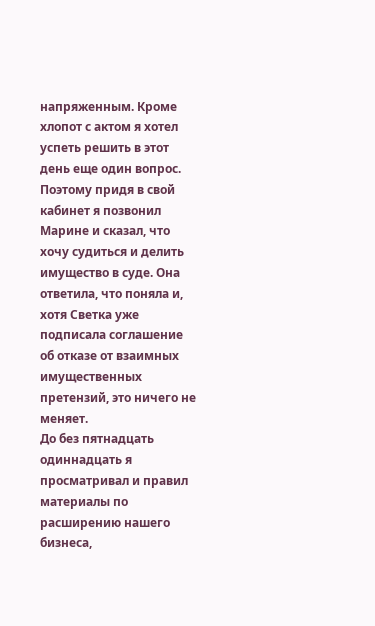напряженным. Кроме хлопот с актом я хотел успеть решить в этот день еще один вопрос.
Поэтому придя в свой кабинет я позвонил Марине и сказал, что хочу судиться и делить имущество в суде. Она ответила, что поняла и, хотя Светка уже подписала соглашение об отказе от взаимных имущественных претензий, это ничего не меняет.
До без пятнадцать одиннадцать я просматривал и правил материалы по расширению нашего бизнеса,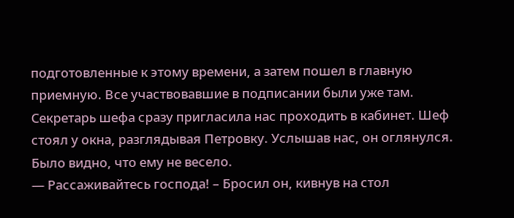подготовленные к этому времени, а затем пошел в главную приемную. Все участвовавшие в подписании были уже там. Секретарь шефа сразу пригласила нас проходить в кабинет. Шеф стоял у окна, разглядывая Петровку. Услышав нас, он оглянулся. Было видно, что ему не весело.
— Рассаживайтесь господа! – Бросил он, кивнув на стол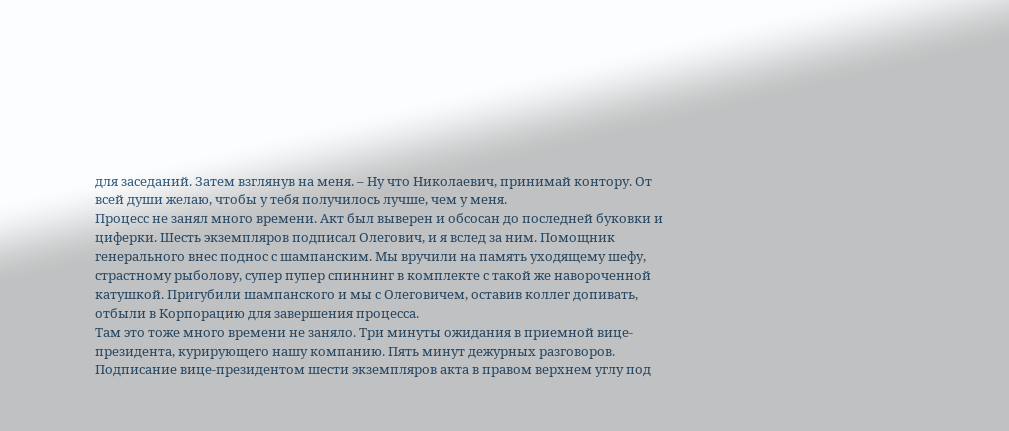для заседаний. Затем взглянув на меня. – Ну что Николаевич, принимай контору. От всей души желаю, чтобы у тебя получилось лучше, чем у меня.
Процесс не занял много времени. Акт был выверен и обсосан до последней буковки и циферки. Шесть экземпляров подписал Олегович, и я вслед за ним. Помощник генерального внес поднос с шампанским. Мы вручили на память уходящему шефу, страстному рыболову, супер пупер спиннинг в комплекте с такой же навороченной катушкой. Пригубили шампанского и мы с Олеговичем, оставив коллег допивать, отбыли в Корпорацию для завершения процесса.
Там это тоже много времени не заняло. Три минуты ожидания в приемной вице-президента, курирующего нашу компанию. Пять минут дежурных разговоров. Подписание вице-президентом шести экземпляров акта в правом верхнем углу под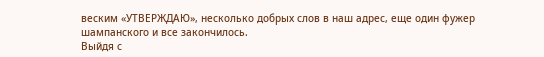веским «УТВЕРЖДАЮ», несколько добрых слов в наш адрес, еще один фужер шампанского и все закончилось.
Выйдя с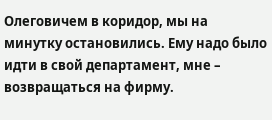Олеговичем в коридор, мы на минутку остановились. Ему надо было идти в свой департамент, мне – возвращаться на фирму.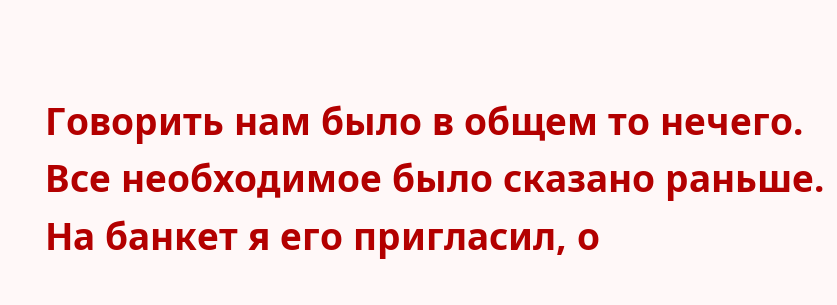Говорить нам было в общем то нечего. Все необходимое было сказано раньше. На банкет я его пригласил, о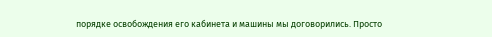порядке освобождения его кабинета и машины мы договорились. Просто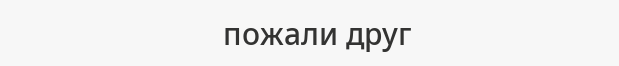пожали друг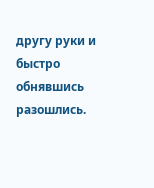другу руки и быстро обнявшись разошлись.